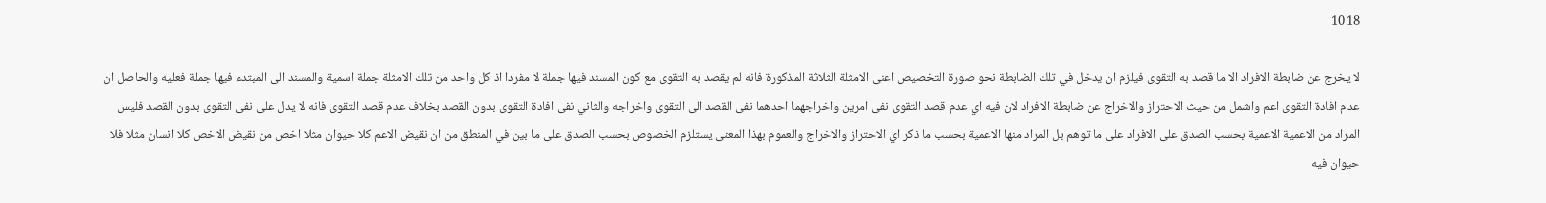1018

لا يخرج عن ضابطة الافراد الا ما قصد به التقوى فيلزم ان يدخل في تلك الضابطة نحو صورة التخصيص اعنى الامثلة الثلاثة المذكورة فانه لم يقصد به التقوى مع كون المسند فيها جملة لا مفردا اذ كل واحد من تلك الامثلة جملة اسمية والمسند الى المبتدء فيها جملة فعليه والحاصل ان عدم افادة التقوى اعم واشمل من حيث الاحتراز والاخراج عن ضابطة الافراد لان فيه اي عدم قصد التقوى نفى امرين واخراجهما احدهما نفى القصد الى التقوى واخراجه والثاني نفى افادة التقوى بدون القصد بخلاف عدم قصد التقوى فانه لا يدل على نفى التقوى بدون القصد فليس المراد من الاعمية الاعمية بحسب الصدق على الافراد على ما توهم بل المراد منها الاعمية بحسب ما ذكر اي الاحتراز والاخراج والعموم بهذا المعنى يستلزم الخصوص بحسب الصدق على ما بين في المنطق من ان نقيض الاعم كلا حيوان مثلا اخص من نقيض الاخص كلا انسان مثلا فلا حيوان فيه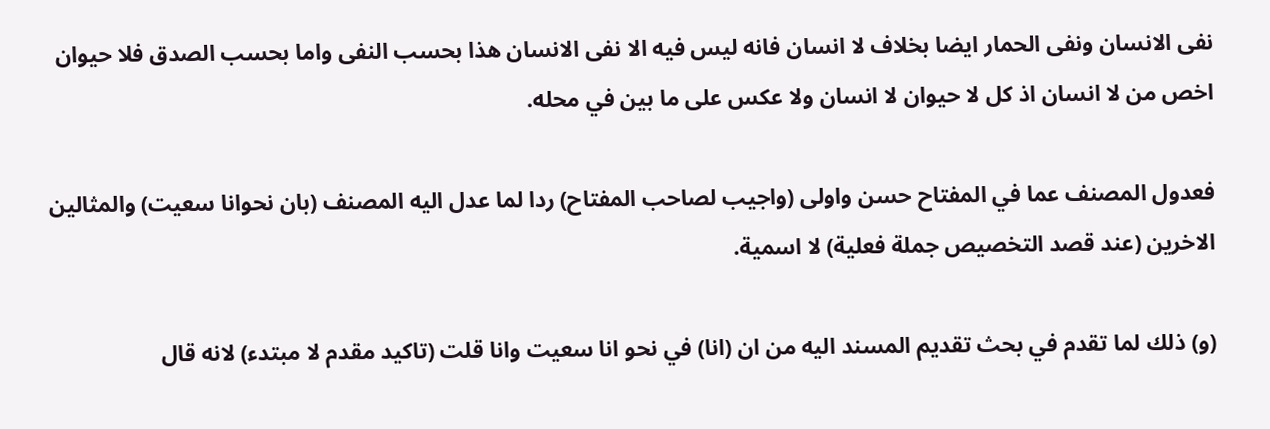نفى الانسان ونفى الحمار ايضا بخلاف لا انسان فانه ليس فيه الا نفى الانسان هذا بحسب النفى واما بحسب الصدق فلا حيوان اخص من لا انسان اذ كل لا حيوان لا انسان ولا عكس على ما بين في محله.

فعدول المصنف عما في المفتاح حسن واولى (واجيب لصاحب المفتاح) ردا لما عدل اليه المصنف (بان نحوانا سعيت) والمثالين الاخرين (عند قصد التخصيص جملة فعلية) لا اسمية.

(و) ذلك لما تقدم في بحث تقديم المسند اليه من ان (انا) في نحو انا سعيت وانا قلت (تاكيد مقدم لا مبتدء) لانه قال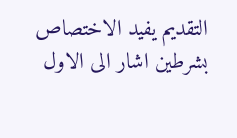التقديم يفيد الاختصاص بشرطين اشار الى الاول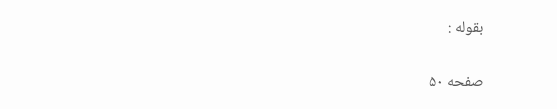بقوله :

صفحه ۵۰